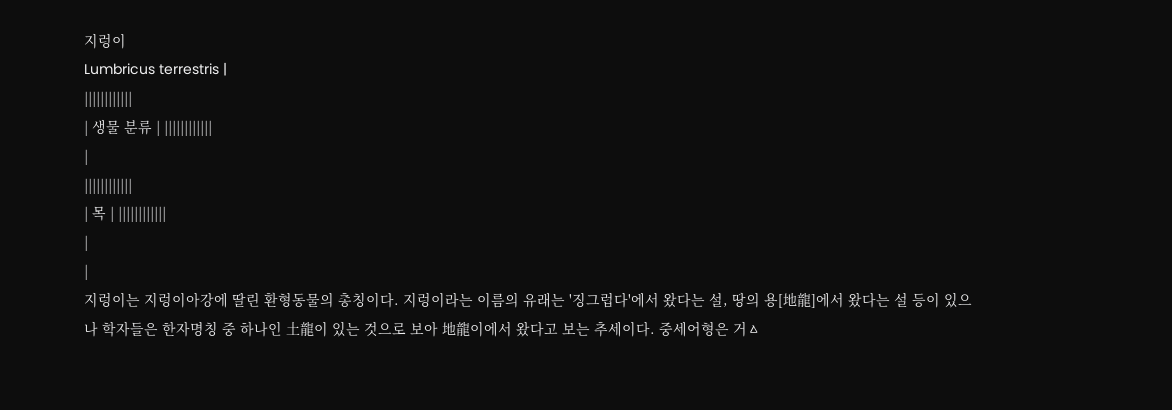지렁이
Lumbricus terrestris |
||||||||||||
| 생물 분류 | ||||||||||||
|
||||||||||||
| 목 | ||||||||||||
|
|
지렁이는 지렁이아강에 딸린 환형동물의 총칭이다. 지렁이라는 이름의 유래는 '징그럽다'에서 왔다는 설, 땅의 용[地龍]에서 왔다는 설 등이 있으나 학자들은 한자명칭 중 하나인 土龍이 있는 것으로 보아 地龍이에서 왔다고 보는 추세이다. 중세어형은 거ㅿ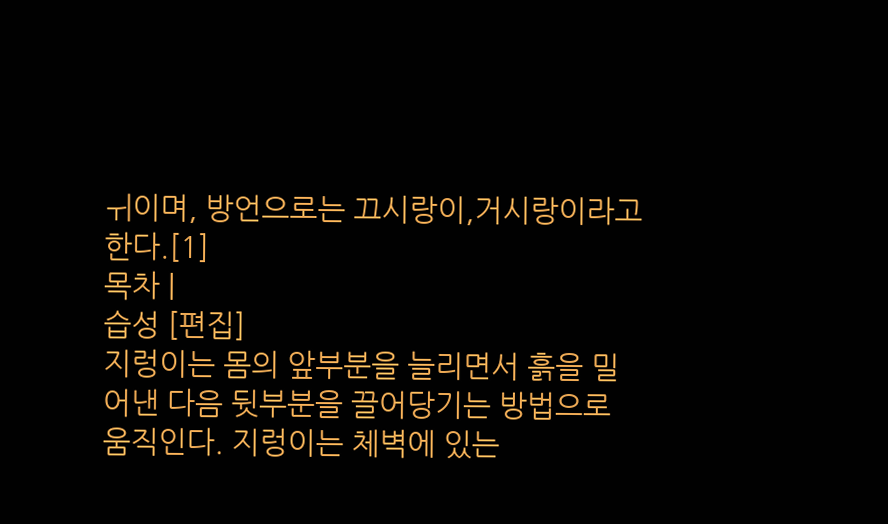ㅟ이며, 방언으로는 끄시랑이,거시랑이라고 한다.[1]
목차 |
습성 [편집]
지렁이는 몸의 앞부분을 늘리면서 흙을 밀어낸 다음 뒷부분을 끌어당기는 방법으로 움직인다. 지렁이는 체벽에 있는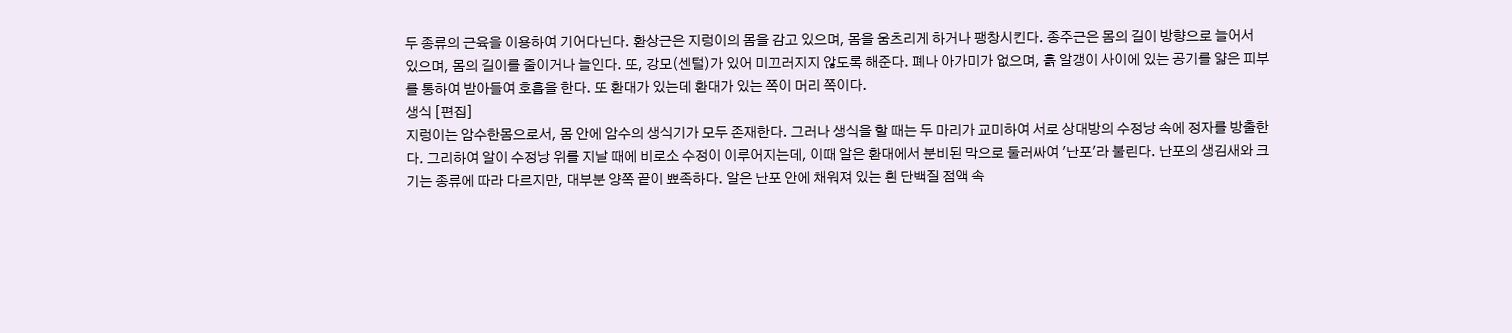두 종류의 근육을 이용하여 기어다닌다. 환상근은 지렁이의 몸을 감고 있으며, 몸을 움츠리게 하거나 팽창시킨다. 종주근은 몸의 길이 방향으로 늘어서 있으며, 몸의 길이를 줄이거나 늘인다. 또, 강모(센털)가 있어 미끄러지지 않도록 해준다. 폐나 아가미가 없으며, 흙 알갱이 사이에 있는 공기를 얇은 피부를 통하여 받아들여 호흡을 한다. 또 환대가 있는데 환대가 있는 쪽이 머리 쪽이다.
생식 [편집]
지렁이는 암수한몸으로서, 몸 안에 암수의 생식기가 모두 존재한다. 그러나 생식을 할 때는 두 마리가 교미하여 서로 상대방의 수정낭 속에 정자를 방출한다. 그리하여 알이 수정낭 위를 지날 때에 비로소 수정이 이루어지는데, 이때 알은 환대에서 분비된 막으로 둘러싸여 '난포'라 불린다. 난포의 생김새와 크기는 종류에 따라 다르지만, 대부분 양쪽 끝이 뾰족하다. 알은 난포 안에 채워져 있는 흰 단백질 점액 속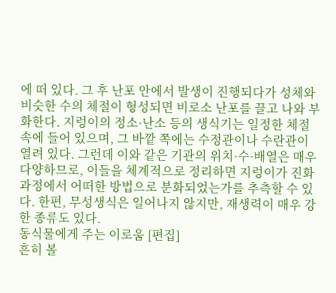에 떠 있다. 그 후 난포 안에서 발생이 진행되다가 성체와 비슷한 수의 체절이 형성되면 비로소 난포를 끌고 나와 부화한다. 지렁이의 정소·난소 등의 생식기는 일정한 체절 속에 들어 있으며, 그 바깥 쪽에는 수정관이나 수란관이 열려 있다. 그런데 이와 같은 기관의 위치·수·배열은 매우 다양하므로, 이들을 체계적으로 정리하면 지렁이가 진화 과정에서 어떠한 방법으로 분화되었는가를 추측할 수 있다. 한편, 무성생식은 일어나지 않지만, 재생력이 매우 강한 종류도 있다.
동식물에게 주는 이로움 [편집]
흔히 볼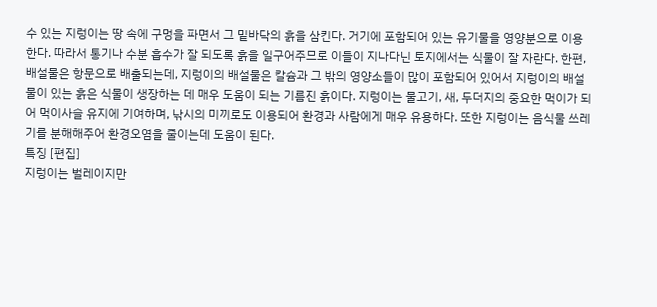수 있는 지렁이는 땅 속에 구멍을 파면서 그 밑바닥의 흙을 삼킨다. 거기에 포함되어 있는 유기물을 영양분으로 이용한다. 따라서 통기나 수분 흡수가 잘 되도록 흙을 일구어주므로 이들이 지나다닌 토지에서는 식물이 잘 자란다. 한편, 배설물은 항문으로 배출되는데, 지렁이의 배설물은 칼슘과 그 밖의 영양소들이 많이 포함되어 있어서 지렁이의 배설물이 있는 흙은 식물이 생장하는 데 매우 도움이 되는 기름진 흙이다. 지렁이는 물고기, 새, 두더지의 중요한 먹이가 되어 먹이사슬 유지에 기여하며, 낚시의 미끼로도 이용되어 환경과 사람에게 매우 유용하다. 또한 지렁이는 음식물 쓰레기를 분해해주어 환경오염을 줄이는데 도움이 된다.
특징 [편집]
지렁이는 벌레이지만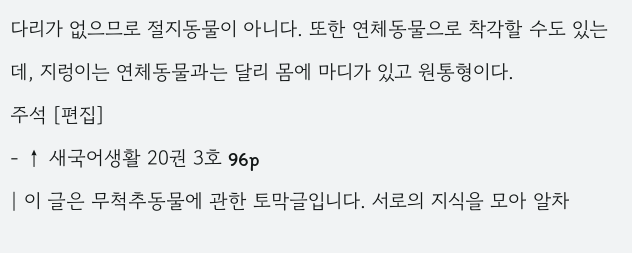다리가 없으므로 절지동물이 아니다. 또한 연체동물으로 착각할 수도 있는데, 지렁이는 연체동물과는 달리 몸에 마디가 있고 원통형이다.
주석 [편집]
- ↑ 새국어생활 20권 3호 96p
| 이 글은 무척추동물에 관한 토막글입니다. 서로의 지식을 모아 알차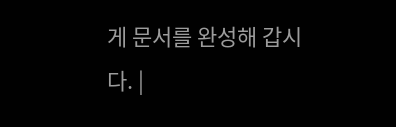게 문서를 완성해 갑시다. |